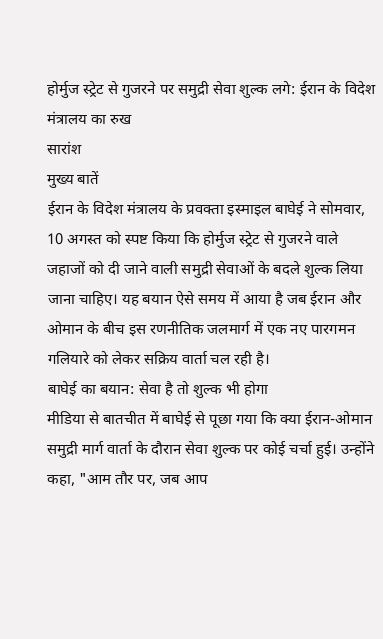होर्मुज स्ट्रेट से गुजरने पर समुद्री सेवा शुल्क लगे: ईरान के विदेश मंत्रालय का रुख
सारांश
मुख्य बातें
ईरान के विदेश मंत्रालय के प्रवक्ता इस्माइल बाघेई ने सोमवार, 10 अगस्त को स्पष्ट किया कि होर्मुज स्ट्रेट से गुजरने वाले जहाजों को दी जाने वाली समुद्री सेवाओं के बदले शुल्क लिया जाना चाहिए। यह बयान ऐसे समय में आया है जब ईरान और ओमान के बीच इस रणनीतिक जलमार्ग में एक नए पारगमन गलियारे को लेकर सक्रिय वार्ता चल रही है।
बाघेई का बयान: सेवा है तो शुल्क भी होगा
मीडिया से बातचीत में बाघेई से पूछा गया कि क्या ईरान-ओमान समुद्री मार्ग वार्ता के दौरान सेवा शुल्क पर कोई चर्चा हुई। उन्होंने कहा, "आम तौर पर, जब आप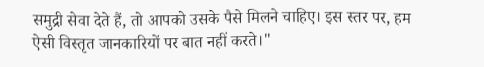समुद्री सेवा देते हैं, तो आपको उसके पैसे मिलने चाहिए। इस स्तर पर, हम ऐसी विस्तृत जानकारियों पर बात नहीं करते।"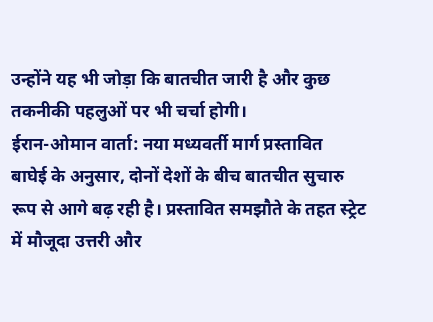उन्होंने यह भी जोड़ा कि बातचीत जारी है और कुछ तकनीकी पहलुओं पर भी चर्चा होगी।
ईरान-ओमान वार्ता: नया मध्यवर्ती मार्ग प्रस्तावित
बाघेई के अनुसार, दोनों देशों के बीच बातचीत सुचारु रूप से आगे बढ़ रही है। प्रस्तावित समझौते के तहत स्ट्रेट में मौजूदा उत्तरी और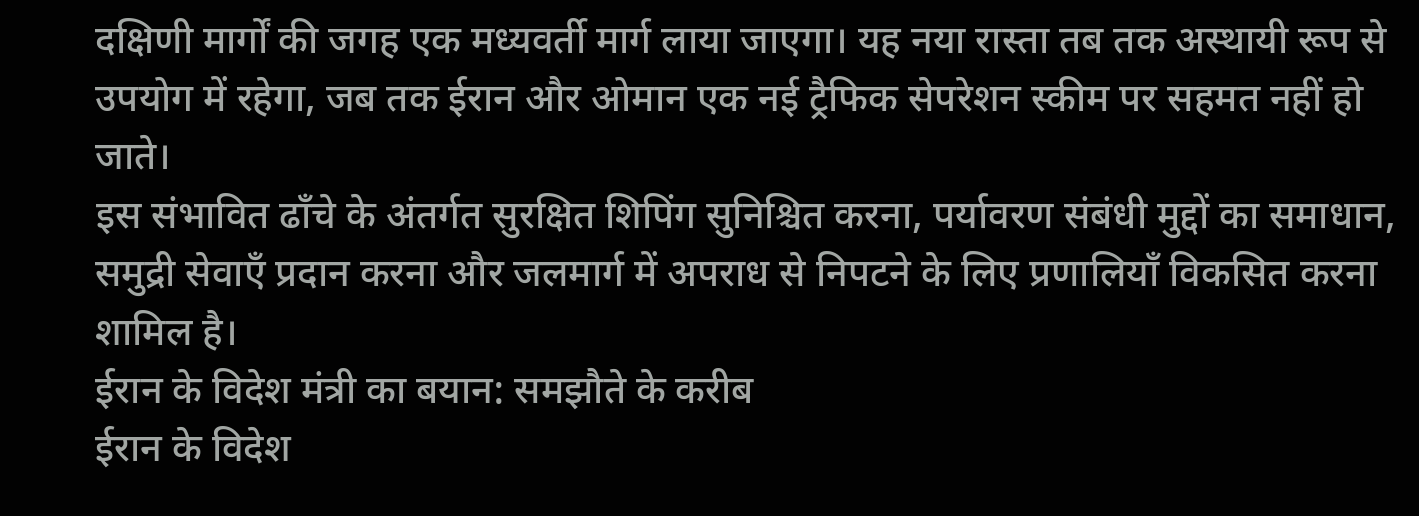दक्षिणी मार्गों की जगह एक मध्यवर्ती मार्ग लाया जाएगा। यह नया रास्ता तब तक अस्थायी रूप से उपयोग में रहेगा, जब तक ईरान और ओमान एक नई ट्रैफिक सेपरेशन स्कीम पर सहमत नहीं हो जाते।
इस संभावित ढाँचे के अंतर्गत सुरक्षित शिपिंग सुनिश्चित करना, पर्यावरण संबंधी मुद्दों का समाधान, समुद्री सेवाएँ प्रदान करना और जलमार्ग में अपराध से निपटने के लिए प्रणालियाँ विकसित करना शामिल है।
ईरान के विदेश मंत्री का बयान: समझौते के करीब
ईरान के विदेश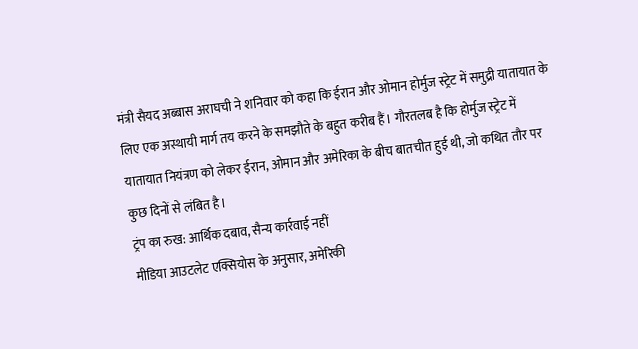मंत्री सैयद अब्बास अराघची ने शनिवार को कहा कि ईरान और ओमान होर्मुज स्ट्रेट में समुद्री यातायात के लिए एक अस्थायी मार्ग तय करने के समझौते के बहुत करीब हैं। गौरतलब है कि होर्मुज स्ट्रेट में यातायात नियंत्रण को लेकर ईरान, ओमान और अमेरिका के बीच बातचीत हुई थी, जो कथित तौर पर कुछ दिनों से लंबित है।
ट्रंप का रुख: आर्थिक दबाव, सैन्य कार्रवाई नहीं
मीडिया आउटलेट एक्सियोस के अनुसार, अमेरिकी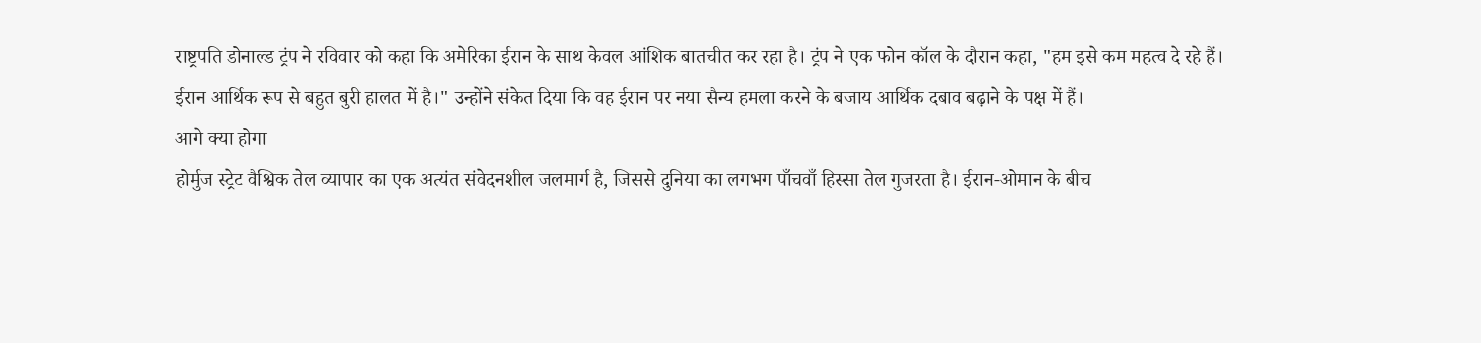राष्ट्रपति डोनाल्ड ट्रंप ने रविवार को कहा कि अमेरिका ईरान के साथ केवल आंशिक बातचीत कर रहा है। ट्रंप ने एक फोन कॉल के दौरान कहा, "हम इसे कम महत्व दे रहे हैं। ईरान आर्थिक रूप से बहुत बुरी हालत में है।" उन्होंने संकेत दिया कि वह ईरान पर नया सैन्य हमला करने के बजाय आर्थिक दबाव बढ़ाने के पक्ष में हैं।
आगे क्या होगा
होर्मुज स्ट्रेट वैश्विक तेल व्यापार का एक अत्यंत संवेदनशील जलमार्ग है, जिससे दुनिया का लगभग पाँचवाँ हिस्सा तेल गुजरता है। ईरान-ओमान के बीच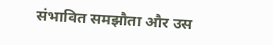संभावित समझौता और उस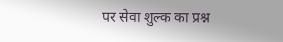पर सेवा शुल्क का प्रश्न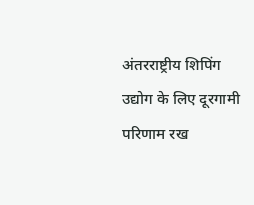अंतरराष्ट्रीय शिपिंग उद्योग के लिए दूरगामी परिणाम रख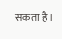सकता है।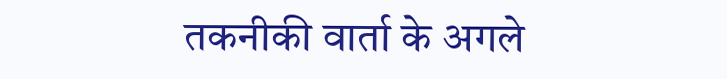तकनीकी वार्ता के अगले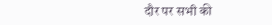दौर पर सभी की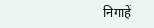निगाहें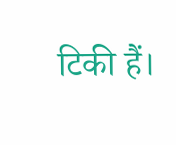टिकी हैं।